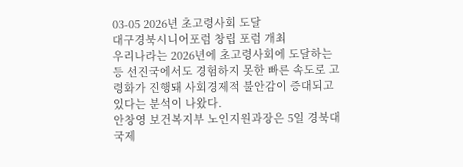03-05 2026년 초고령사회 도달
대구경북시니어포럼 창립 포럼 개최
우리나라는 2026년에 초고령사회에 도달하는 등 선진국에서도 경험하지 못한 빠른 속도로 고령화가 진행돼 사회경제적 불안감이 증대되고 있다는 분석이 나왔다.
안창영 보건복지부 노인지원과장은 5일 경북대 국제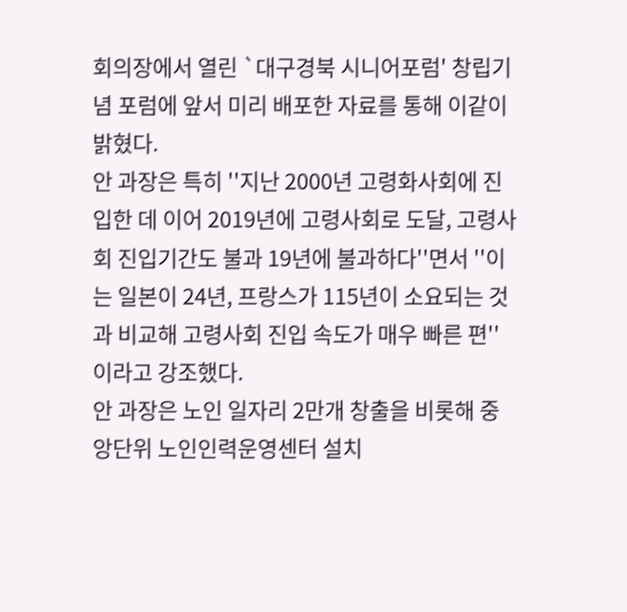회의장에서 열린 `대구경북 시니어포럼' 창립기념 포럼에 앞서 미리 배포한 자료를 통해 이같이 밝혔다.
안 과장은 특히 ''지난 2000년 고령화사회에 진입한 데 이어 2019년에 고령사회로 도달, 고령사회 진입기간도 불과 19년에 불과하다''면서 ''이는 일본이 24년, 프랑스가 115년이 소요되는 것과 비교해 고령사회 진입 속도가 매우 빠른 편''이라고 강조했다.
안 과장은 노인 일자리 2만개 창출을 비롯해 중앙단위 노인인력운영센터 설치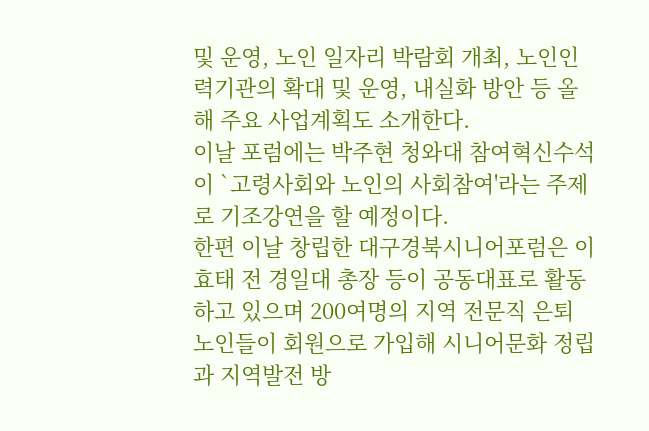및 운영, 노인 일자리 박람회 개최, 노인인력기관의 확대 및 운영, 내실화 방안 등 올해 주요 사업계획도 소개한다.
이날 포럼에는 박주현 청와대 참여혁신수석이 `고령사회와 노인의 사회참여'라는 주제로 기조강연을 할 예정이다.
한편 이날 창립한 대구경북시니어포럼은 이효태 전 경일대 총장 등이 공동대표로 활동하고 있으며 200여명의 지역 전문직 은퇴 노인들이 회원으로 가입해 시니어문화 정립과 지역발전 방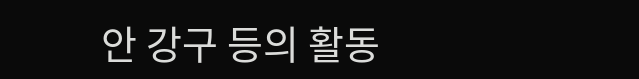안 강구 등의 활동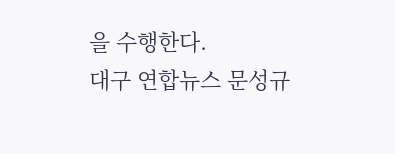을 수행한다.
대구 연합뉴스 문성규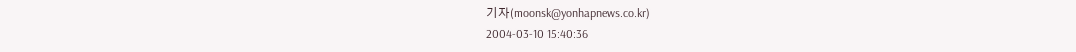기자(moonsk@yonhapnews.co.kr)
2004-03-10 15:40:36